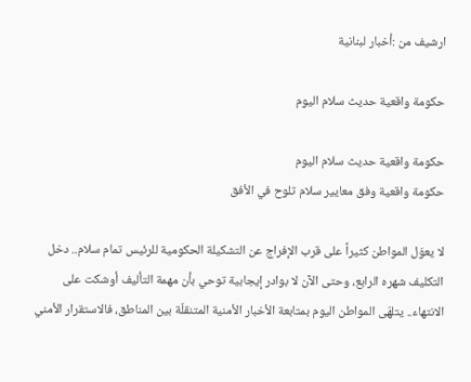ارشيف من :أخبار لبنانية

حكومة واقعية حديث سلام اليوم

حكومة واقعية حديث سلام اليوم
حكومة واقعية وفق معايير سلام تلوح في الأفق

لا يعوّل المواطن كثيراً على قرب الإفراج عن التشكيلة الحكومية للرئيس تمام سلام.. دخل التكليف شهره الرابع، وحتى الآن لا بوادر إيجابية توحي بأن مهمة التأليف أوشكت على الانتهاء.. يتلهّى المواطن اليوم بمتابعة الأخبار الأمنية المتنقلّة بين المناطق، فالاستقرار الأمني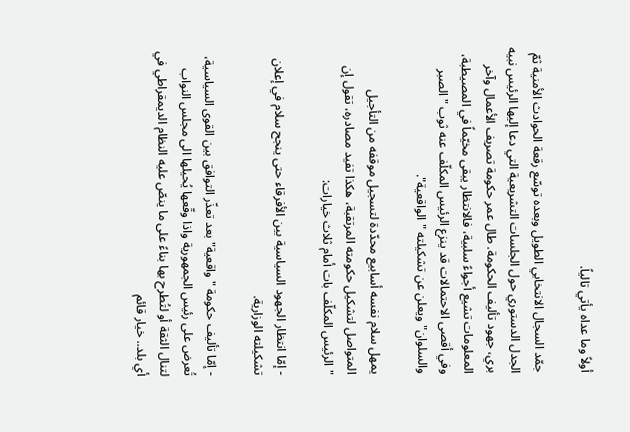أولاً وما عداه يأتي تالياً.

جمّد السجال الانتخابي الطويل وبعده توسّع رقعة الحوادث الأمنية ثمّ الجدل الدستوري حول الجلسات التشريعية التي دعا إليها الرئيس نبيه بري، جهود تأليف الحكومة. طال عمر حكومة تصريف الأعمال وآخر المعلومات تشيع أجواءً سلبية، فالانتظار يبقى مخيّماً في المصيطبة، وفي أقصى الاحتمالات قد ينزع الرئيس المكلّف عنه ثوب "الصبر والسلوان" ويعلن عن تشكيلته "الواقعية".

يمهل سلام نفسه أسابيع محدّدة لتسجيل موقفه من التأجيل المتواصل لتشكيل حكومته المرتقبة، هكذا تفيد مصادره، تقول إن "الرئيس المكلّف بات أمام ثلاث خيارات:

- إمّا انتظار الجهود السياسية بين الأفرقاء حتى ينجح سلام في إعلان تشكيلته الوزارية.

- إمّا تأليف حكومة "واقعية" بعد تعذّر التوافق بين القوى السياسية، تُعرض على رئيس الجمهورية واذا وقّعها يُحيلها الى مجلس النواب لتنال الثقة أو لتُطرح بها بناءً على ما ينصّ عليه النظام الديمقراطي في أي بلد.. خيار قائم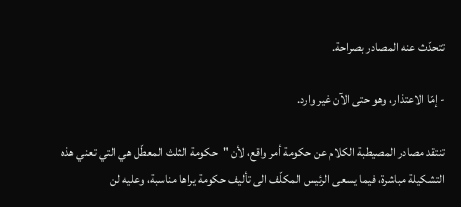تتحدّث عنه المصادر بصراحة.

- إمّا الاعتذار، وهو حتى الآن غير وارد.

تنتقد مصادر المصيطبة الكلام عن حكومة أمر واقع، لأن "حكومة الثلث المعطّل هي التي تعني هذه التشكيلة مباشرة، فيما يسعى الرئيس المكلّف الى تأليف حكومة يراها مناسبة، وعليه لن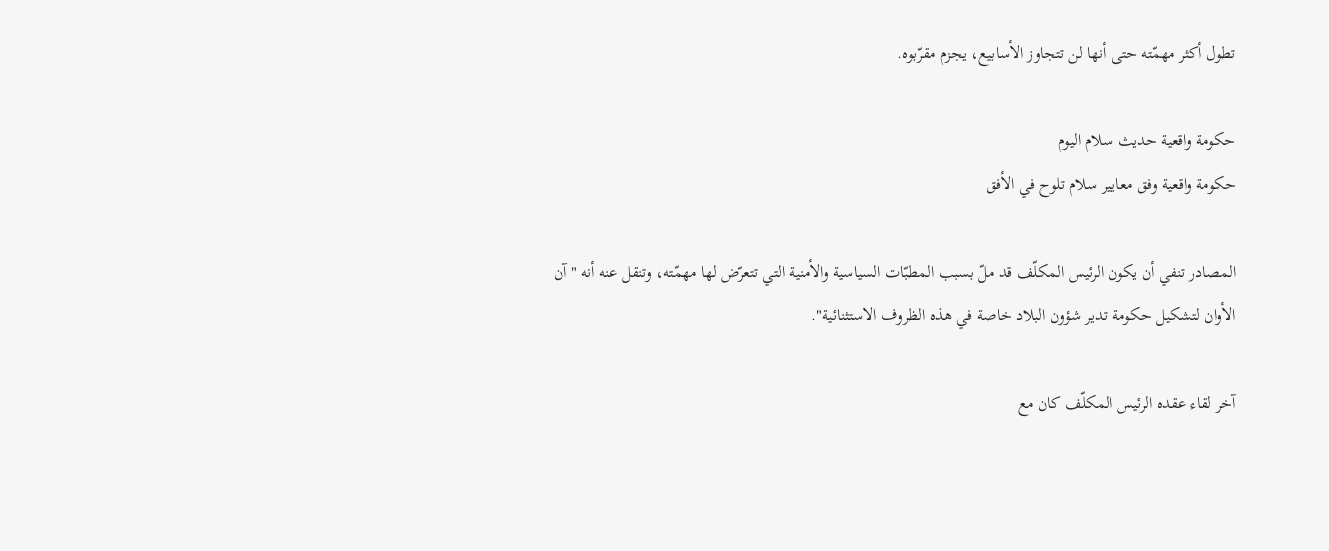تطول أكثر مهمّته حتى أنها لن تتجاوز الأسابيع، يجزم مقرّبوه.

حكومة واقعية حديث سلام اليوم
حكومة واقعية وفق معايير سلام تلوح في الأفق

المصادر تنفي أن يكون الرئيس المكلّف قد ملّ بسبب المطبّات السياسية والأمنية التي تتعرّض لها مهمّته، وتنقل عنه أنه "آن الأوان لتشكيل حكومة تدير شؤون البلاد خاصة في هذه الظروف الاستثنائية".

آخر لقاء عقده الرئيس المكلّف كان مع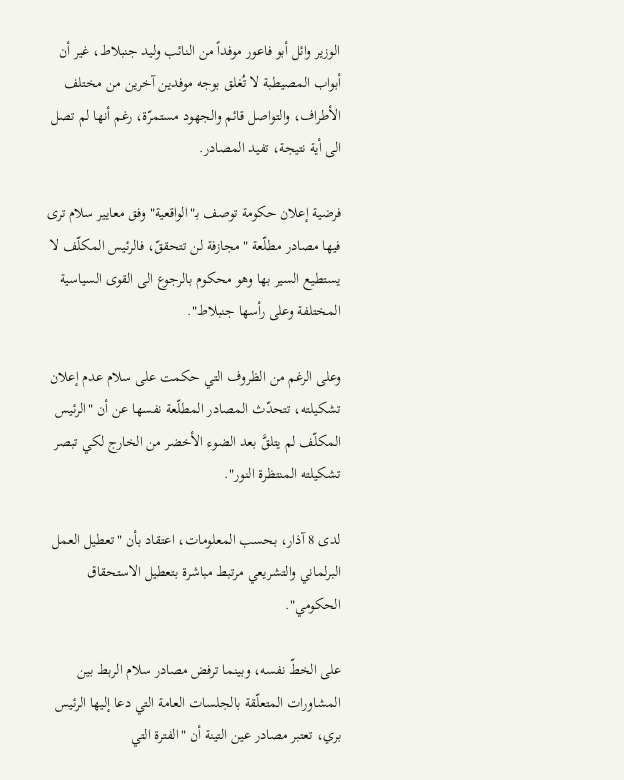الوزير وائل أبو فاعور موفداً من النائب وليد جنبلاط، غير أن أبواب المصيطبة لا تُغلق بوجه موفدين آخرين من مختلف الأطراف، والتواصل قائم والجهود مستمرّة، رغم أنها لم تصل الى أية نتيجة، تفيد المصادر.

فرضية إعلان حكومة توصف بـ"الواقعية" وفق معايير سلام ترى فيها مصادر مطلّعة "مجازفة لن تتحققّ، فالرئيس المكلّف لا يستطيع السير بها وهو محكوم بالرجوع الى القوى السياسية المختلفة وعلى رأسها جنبلاط".

وعلى الرغم من الظروف التي حكمت على سلام عدم إعلان تشكيلته، تتحدّث المصادر المطلّعة نفسها عن أن "الرئيس المكلّف لم يتلقَّ بعد الضوء الأخضر من الخارج لكي تبصر تشكيلته المنتظرة النور".

لدى 8 آذار، بحسب المعلومات، اعتقاد بأن "تعطيل العمل البرلماني والتشريعي مرتبط مباشرة بتعطيل الاستحقاق الحكومي".

على الخطّ نفسه، وبينما ترفض مصادر سلام الربط بين المشاورات المتعلّقة بالجلسات العامة التي دعا إليها الرئيس بري، تعتبر مصادر عين التينة أن "الفترة التي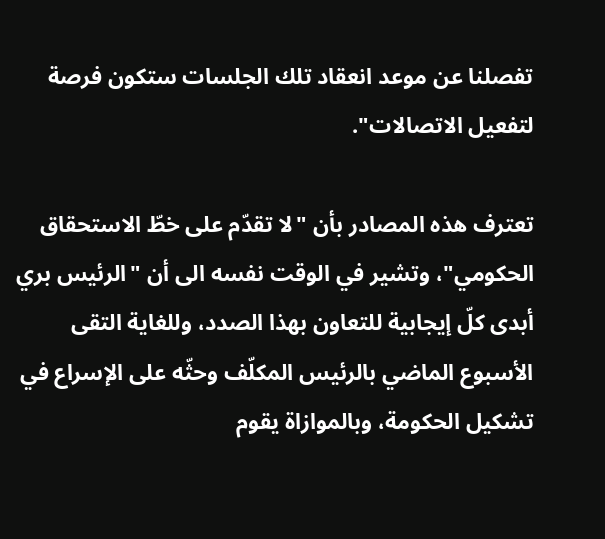تفصلنا عن موعد انعقاد تلك الجلسات ستكون فرصة لتفعيل الاتصالات".

تعترف هذه المصادر بأن "لا تقدّم على خطّ الاستحقاق الحكومي"، وتشير في الوقت نفسه الى أن "الرئيس بري أبدى كلّ إيجابية للتعاون بهذا الصدد، وللغاية التقى الأسبوع الماضي بالرئيس المكلّف وحثّه على الإسراع في تشكيل الحكومة، وبالموازاة يقوم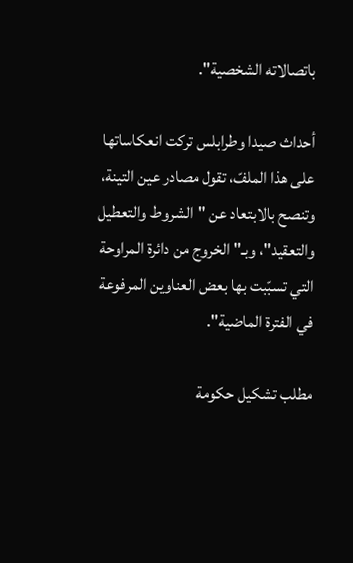باتصالاته الشخصية".

أحداث صيدا وطرابلس تركت انعكاساتها على هذا الملفّ، تقول مصادر عين التينة، وتنصح بالابتعاد عن "الشروط والتعطيل والتعقيد"، وبـ"الخروج من دائرة المراوحة التي تسبّبت بها بعض العناوين المرفوعة في الفترة الماضية".

مطلب تشكيل حكومة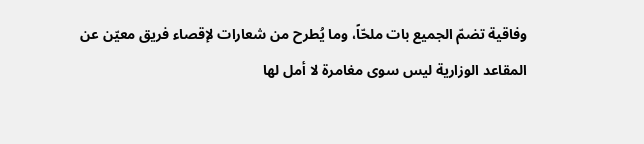وفاقية تضمّ الجميع بات ملحّاً، وما يُطرح من شعارات لإقصاء فريق معيّن عن المقاعد الوزارية ليس سوى مغامرة لا أمل لها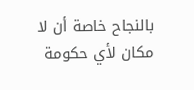بالنجاح خاصة أن لا مكان لأي حكومة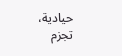حيادية، تجزم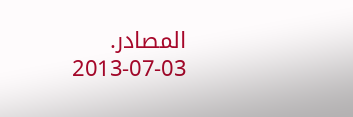المصادر.
2013-07-03